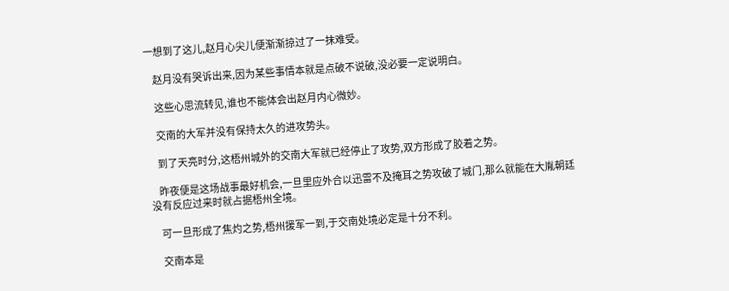一想到了这儿,赵月心尖儿便渐渐掠过了一抹难受。

    赵月没有哭诉出来,因为某些事情本就是点破不说破,没必要一定说明白。

    这些心思流转见,谁也不能体会出赵月内心微妙。

    交南的大军并没有保持太久的进攻势头。

    到了天亮时分,这梧州城外的交南大军就已经停止了攻势,双方形成了胶着之势。

    昨夜便是这场战事最好机会,一旦里应外合以迅雷不及掩耳之势攻破了城门,那么就能在大胤朝廷没有反应过来时就占据梧州全境。

    可一旦形成了焦灼之势,梧州援军一到,于交南处境必定是十分不利。

    交南本是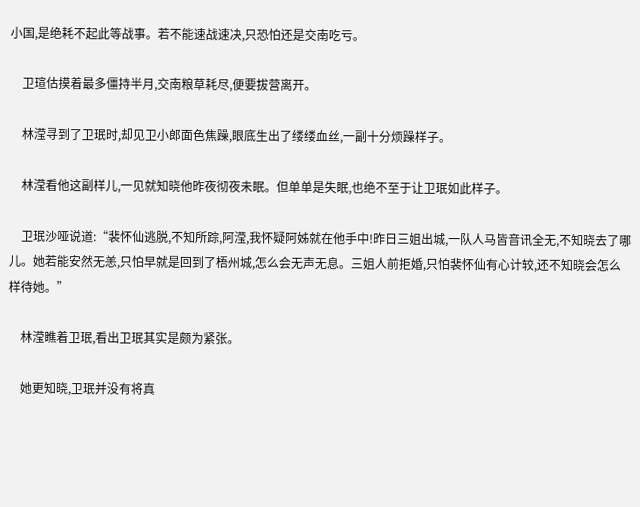小国,是绝耗不起此等战事。若不能速战速决,只恐怕还是交南吃亏。

    卫瑄估摸着最多僵持半月,交南粮草耗尽,便要拔营离开。

    林滢寻到了卫珉时,却见卫小郎面色焦躁,眼底生出了缕缕血丝,一副十分烦躁样子。

    林滢看他这副样儿,一见就知晓他昨夜彻夜未眠。但单单是失眠,也绝不至于让卫珉如此样子。

    卫珉沙哑说道:“裴怀仙逃脱,不知所踪,阿滢,我怀疑阿姊就在他手中!昨日三姐出城,一队人马皆音讯全无,不知晓去了哪儿。她若能安然无恙,只怕早就是回到了梧州城,怎么会无声无息。三姐人前拒婚,只怕裴怀仙有心计较,还不知晓会怎么样待她。”

    林滢瞧着卫珉,看出卫珉其实是颇为紧张。

    她更知晓,卫珉并没有将真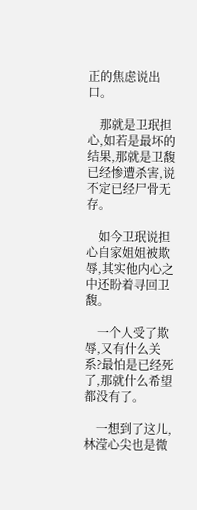正的焦虑说出口。

    那就是卫珉担心,如若是最坏的结果,那就是卫馥已经惨遭杀害,说不定已经尸骨无存。

    如今卫珉说担心自家姐姐被欺辱,其实他内心之中还盼着寻回卫馥。

    一个人受了欺辱,又有什么关系?最怕是已经死了,那就什么希望都没有了。

    一想到了这儿,林滢心尖也是微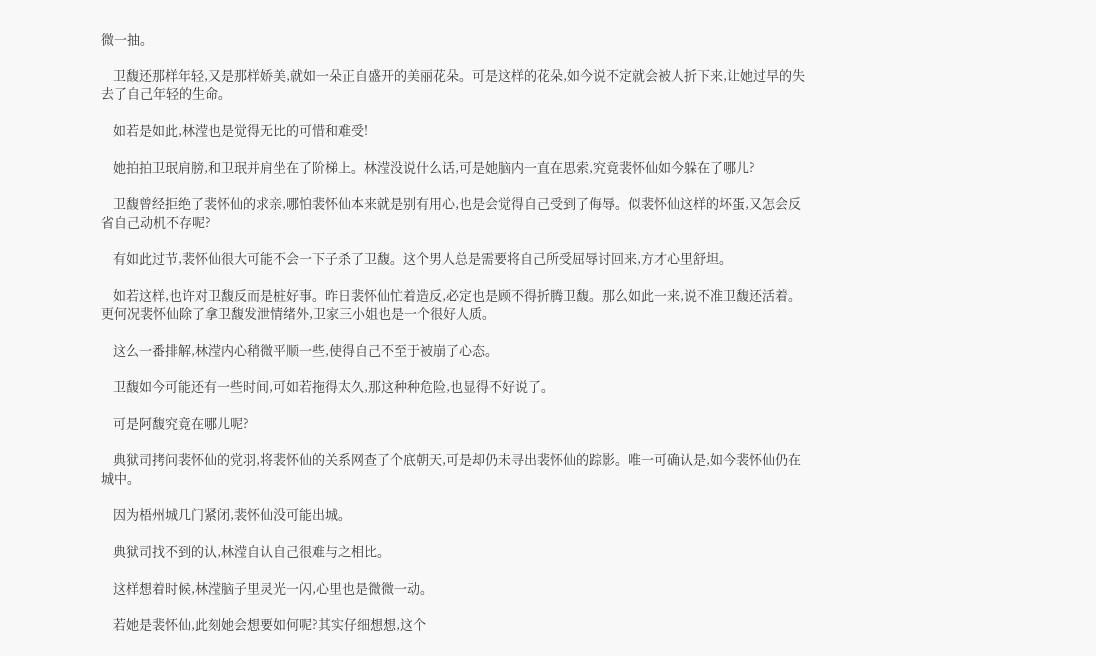微一抽。

    卫馥还那样年轻,又是那样娇美,就如一朵正自盛开的美丽花朵。可是这样的花朵,如今说不定就会被人折下来,让她过早的失去了自己年轻的生命。

    如若是如此,林滢也是觉得无比的可惜和难受!

    她拍拍卫珉肩膀,和卫珉并肩坐在了阶梯上。林滢没说什么话,可是她脑内一直在思索,究竟裴怀仙如今躲在了哪儿?

    卫馥曾经拒绝了裴怀仙的求亲,哪怕裴怀仙本来就是别有用心,也是会觉得自己受到了侮辱。似裴怀仙这样的坏蛋,又怎会反省自己动机不存呢?

    有如此过节,裴怀仙很大可能不会一下子杀了卫馥。这个男人总是需要将自己所受屈辱讨回来,方才心里舒坦。

    如若这样,也许对卫馥反而是桩好事。昨日裴怀仙忙着造反,必定也是顾不得折腾卫馥。那么如此一来,说不准卫馥还活着。更何况裴怀仙除了拿卫馥发泄情绪外,卫家三小姐也是一个很好人质。

    这么一番排解,林滢内心稍微平顺一些,使得自己不至于被崩了心态。

    卫馥如今可能还有一些时间,可如若拖得太久,那这种种危险,也显得不好说了。

    可是阿馥究竟在哪儿呢?

    典狱司拷问裴怀仙的党羽,将裴怀仙的关系网查了个底朝天,可是却仍未寻出裴怀仙的踪影。唯一可确认是,如今裴怀仙仍在城中。

    因为梧州城几门紧闭,裴怀仙没可能出城。

    典狱司找不到的认,林滢自认自己很难与之相比。

    这样想着时候,林滢脑子里灵光一闪,心里也是微微一动。

    若她是裴怀仙,此刻她会想要如何呢?其实仔细想想,这个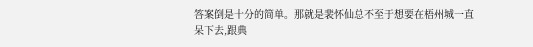答案倒是十分的简单。那就是裴怀仙总不至于想要在梧州城一直呆下去,跟典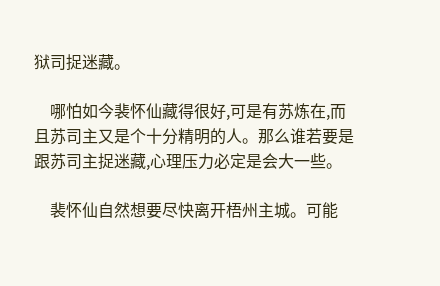狱司捉迷藏。

    哪怕如今裴怀仙藏得很好,可是有苏炼在,而且苏司主又是个十分精明的人。那么谁若要是跟苏司主捉迷藏,心理压力必定是会大一些。

    裴怀仙自然想要尽快离开梧州主城。可能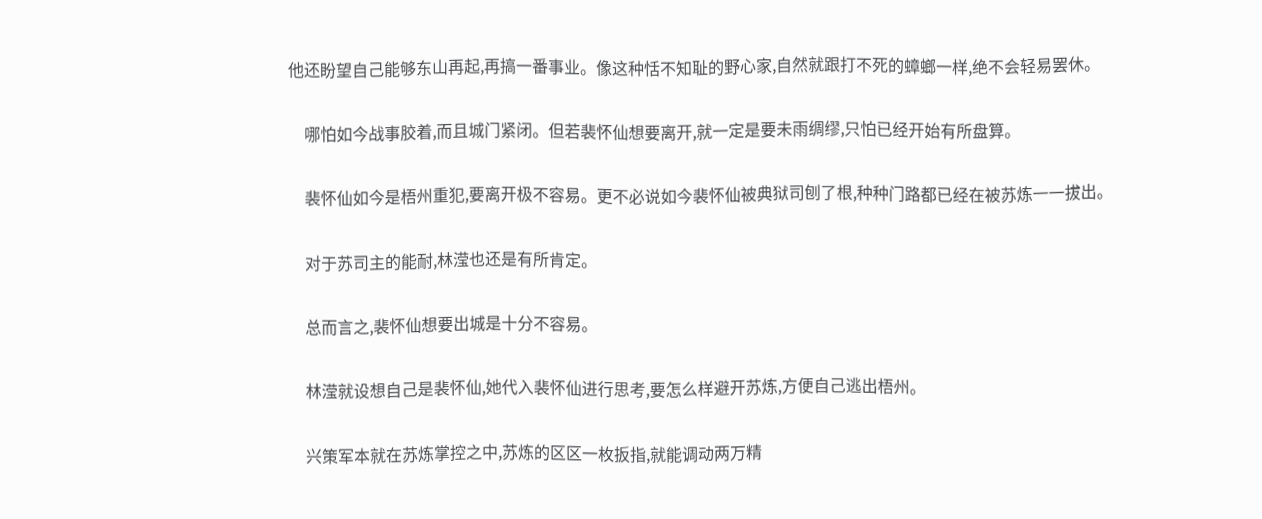他还盼望自己能够东山再起,再搞一番事业。像这种恬不知耻的野心家,自然就跟打不死的蟑螂一样,绝不会轻易罢休。

    哪怕如今战事胶着,而且城门紧闭。但若裴怀仙想要离开,就一定是要未雨绸缪,只怕已经开始有所盘算。

    裴怀仙如今是梧州重犯,要离开极不容易。更不必说如今裴怀仙被典狱司刨了根,种种门路都已经在被苏炼一一拔出。

    对于苏司主的能耐,林滢也还是有所肯定。

    总而言之,裴怀仙想要出城是十分不容易。

    林滢就设想自己是裴怀仙,她代入裴怀仙进行思考,要怎么样避开苏炼,方便自己逃出梧州。

    兴策军本就在苏炼掌控之中,苏炼的区区一枚扳指,就能调动两万精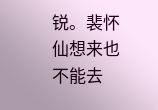锐。裴怀仙想来也不能去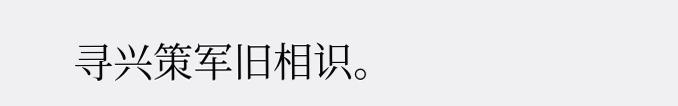寻兴策军旧相识。